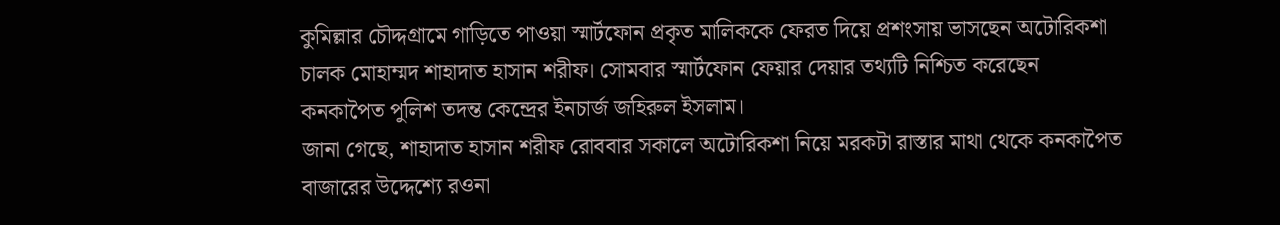কুমিল্লার চৌদ্দগ্রামে গাড়িতে পাওয়া স্মার্টফোন প্রকৃত মালিককে ফেরত দিয়ে প্রশংসায় ভাসছেন অটোরিকশা চালক মোহাম্মদ শাহাদাত হাসান শরীফ। সোমবার স্মার্টফোন ফেয়ার দেয়ার তথ্যটি নিশ্চিত করেছেন কনকাপৈত পুলিশ তদন্ত কেন্দ্রের ইনচার্জ জহিরুল ইসলাম।
জানা গেছে, শাহাদাত হাসান শরীফ রোববার সকালে অটোরিকশা নিয়ে মরকটা রাস্তার মাথা থেকে কনকাপৈত বাজারের উদ্দেশ্যে রওনা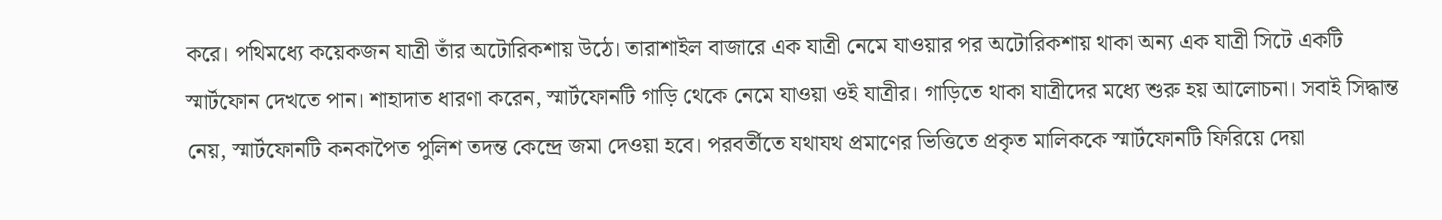করে। পথিমধ্যে কয়েকজন যাত্রী তাঁর অটোরিকশায় উঠে। তারাশাইল বাজারে এক যাত্রী নেমে যাওয়ার পর অটোরিকশায় থাকা অন্য এক যাত্রী সিটে একটি স্মার্টফোন দেখতে পান। শাহাদাত ধারণা করেন, স্মার্টফোনটি গাড়ি থেকে নেমে যাওয়া ওই যাত্রীর। গাড়িতে থাকা যাত্রীদের মধ্যে শুরু হয় আলোচনা। সবাই সিদ্ধান্ত নেয়, স্মার্টফোনটি কনকাপৈত পুলিশ তদন্ত কেন্দ্রে জমা দেওয়া হবে। পরবর্তীতে যথাযথ প্রমাণের ভিত্তিতে প্রকৃত মালিককে স্মার্টফোনটি ফিরিয়ে দেয়া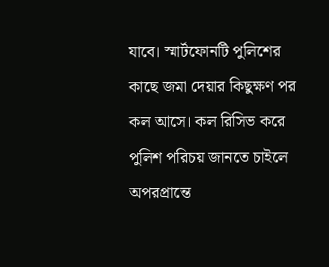যাবে। স্মার্টফোনটি পুলিশের কাছে জমা দেয়ার কিছুক্ষণ পর কল আসে। কল রিসিভ করে পুলিশ পরিচয় জানতে চাইলে অপরপ্রান্তে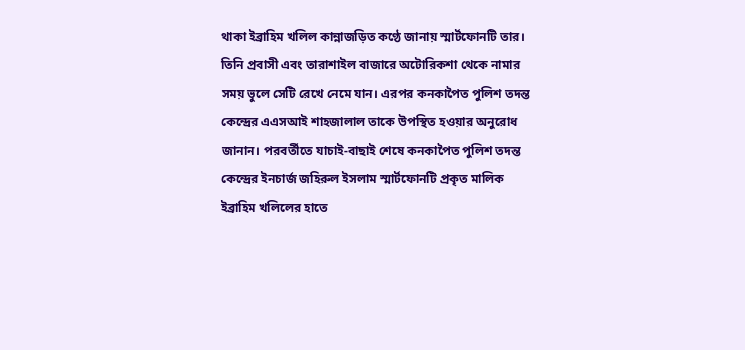থাকা ইব্রাহিম খলিল কান্নাজড়িত কণ্ঠে জানায় স্মার্টফোনটি তার। তিনি প্রবাসী এবং তারাশাইল বাজারে অটোরিকশা থেকে নামার সময় ভুলে সেটি রেখে নেমে যান। এরপর কনকাপৈত পুলিশ তদন্ত কেন্দ্রের এএসআই শাহজালাল তাকে উপস্থিত হওয়ার অনুরোধ জানান। পরবর্তীতে যাচাই-বাছাই শেষে কনকাপৈত পুলিশ তদন্ত কেন্দ্রের ইনচার্জ জহিরুল ইসলাম স্মার্টফোনটি প্রকৃত মালিক ইব্রাহিম খলিলের হাতে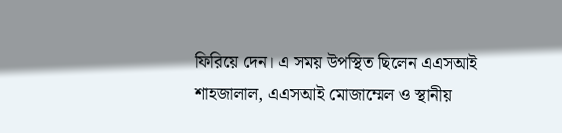ফিরিয়ে দেন। এ সময় উপস্থিত ছিলেন এএসআই শাহজালাল, এএসআই মোজাম্মেল ও স্থানীয়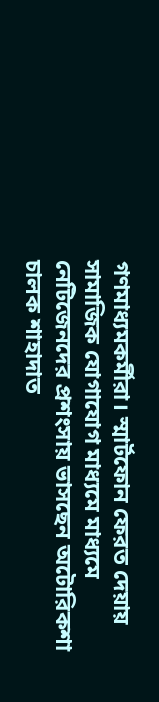গণমাধ্যমকর্মীরা। স্মার্টফোন ফেরত দেয়ায় সামাজিক যোগাযোগ মাধ্যমে মাধ্যমে নেটিজেনদের প্রশংসায় ভাসছেন অটোরিকশা চালক শাহাদাত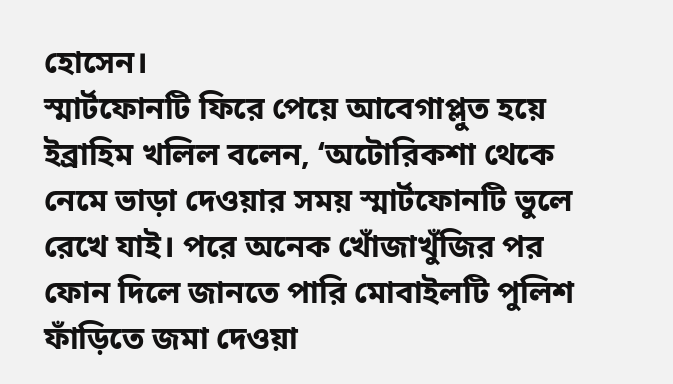হোসেন।
স্মার্টফোনটি ফিরে পেয়ে আবেগাপ্লুত হয়ে ইব্রাহিম খলিল বলেন, ‘অটোরিকশা থেকে নেমে ভাড়া দেওয়ার সময় স্মার্টফোনটি ভুলে রেখে যাই। পরে অনেক খোঁজাখুঁজির পর ফোন দিলে জানতে পারি মোবাইলটি পুলিশ ফাঁড়িতে জমা দেওয়া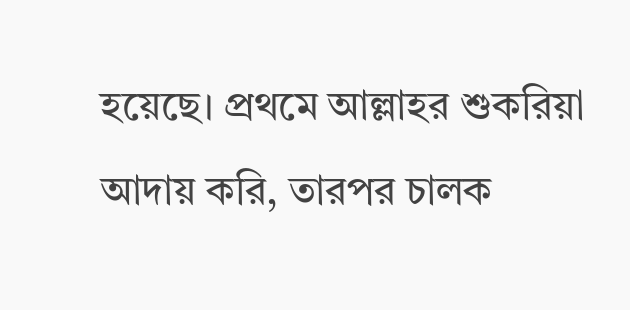হয়েছে। প্রথমে আল্লাহর শুকরিয়া আদায় করি, তারপর চালক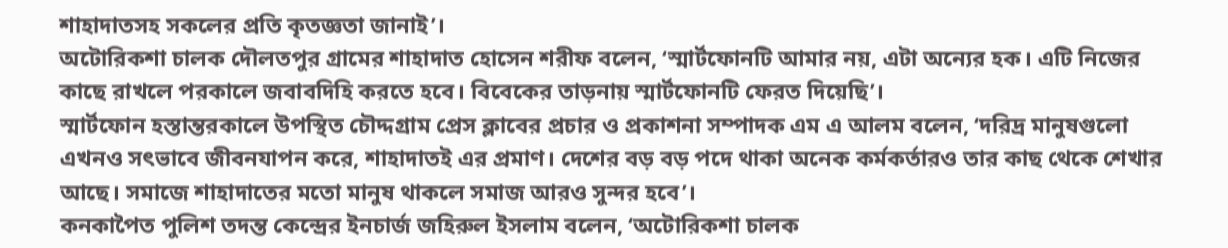শাহাদাতসহ সকলের প্রতি কৃতজ্ঞতা জানাই’।
অটোরিকশা চালক দৌলতপুর গ্রামের শাহাদাত হোসেন শরীফ বলেন, ‘স্মার্টফোনটি আমার নয়, এটা অন্যের হক। এটি নিজের কাছে রাখলে পরকালে জবাবদিহি করতে হবে। বিবেকের তাড়নায় স্মার্টফোনটি ফেরত দিয়েছি’।
স্মার্টফোন হস্তান্তরকালে উপস্থিত চৌদ্দগ্রাম প্রেস ক্লাবের প্রচার ও প্রকাশনা সম্পাদক এম এ আলম বলেন, ‘দরিদ্র মানুষগুলো এখনও সৎভাবে জীবনযাপন করে, শাহাদাতই এর প্রমাণ। দেশের বড় বড় পদে থাকা অনেক কর্মকর্তারও তার কাছ থেকে শেখার আছে। সমাজে শাহাদাতের মতো মানুষ থাকলে সমাজ আরও সুন্দর হবে’।
কনকাপৈত পুলিশ তদন্ত কেন্দ্রের ইনচার্জ জহিরুল ইসলাম বলেন, ‘অটোরিকশা চালক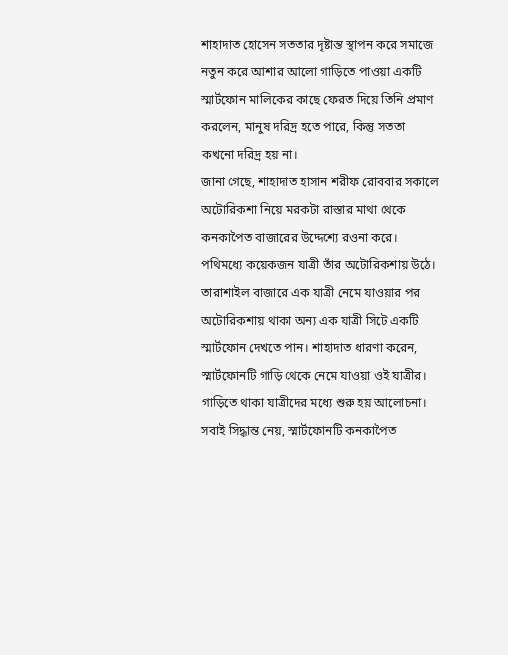শাহাদাত হোসেন সততার দৃষ্টান্ত স্থাপন করে সমাজে নতুন করে আশার আলো গাড়িতে পাওয়া একটি স্মার্টফোন মালিকের কাছে ফেরত দিয়ে তিনি প্রমাণ করলেন, মানুষ দরিদ্র হতে পারে, কিন্তু সততা কখনো দরিদ্র হয় না।
জানা গেছে, শাহাদাত হাসান শরীফ রোববার সকালে অটোরিকশা নিয়ে মরকটা রাস্তার মাথা থেকে কনকাপৈত বাজারের উদ্দেশ্যে রওনা করে। পথিমধ্যে কয়েকজন যাত্রী তাঁর অটোরিকশায় উঠে। তারাশাইল বাজারে এক যাত্রী নেমে যাওয়ার পর অটোরিকশায় থাকা অন্য এক যাত্রী সিটে একটি স্মার্টফোন দেখতে পান। শাহাদাত ধারণা করেন, স্মার্টফোনটি গাড়ি থেকে নেমে যাওয়া ওই যাত্রীর। গাড়িতে থাকা যাত্রীদের মধ্যে শুরু হয় আলোচনা। সবাই সিদ্ধান্ত নেয়, স্মার্টফোনটি কনকাপৈত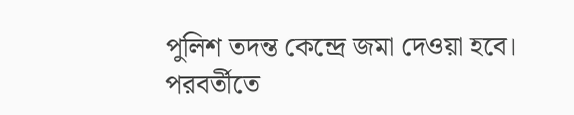পুলিশ তদন্ত কেন্দ্রে জমা দেওয়া হবে। পরবর্তীতে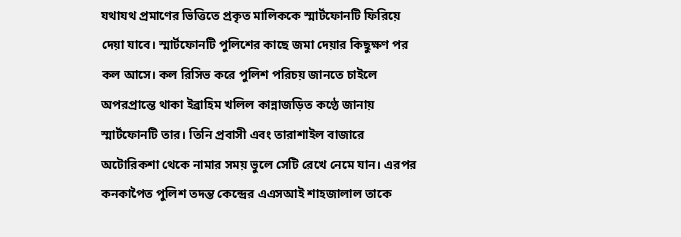যথাযথ প্রমাণের ভিত্তিতে প্রকৃত মালিককে স্মার্টফোনটি ফিরিয়ে দেয়া যাবে। স্মার্টফোনটি পুলিশের কাছে জমা দেয়ার কিছুক্ষণ পর কল আসে। কল রিসিভ করে পুলিশ পরিচয় জানতে চাইলে অপরপ্রান্তে থাকা ইব্রাহিম খলিল কান্নাজড়িত কণ্ঠে জানায় স্মার্টফোনটি তার। তিনি প্রবাসী এবং তারাশাইল বাজারে অটোরিকশা থেকে নামার সময় ভুলে সেটি রেখে নেমে যান। এরপর কনকাপৈত পুলিশ তদন্ত কেন্দ্রের এএসআই শাহজালাল তাকে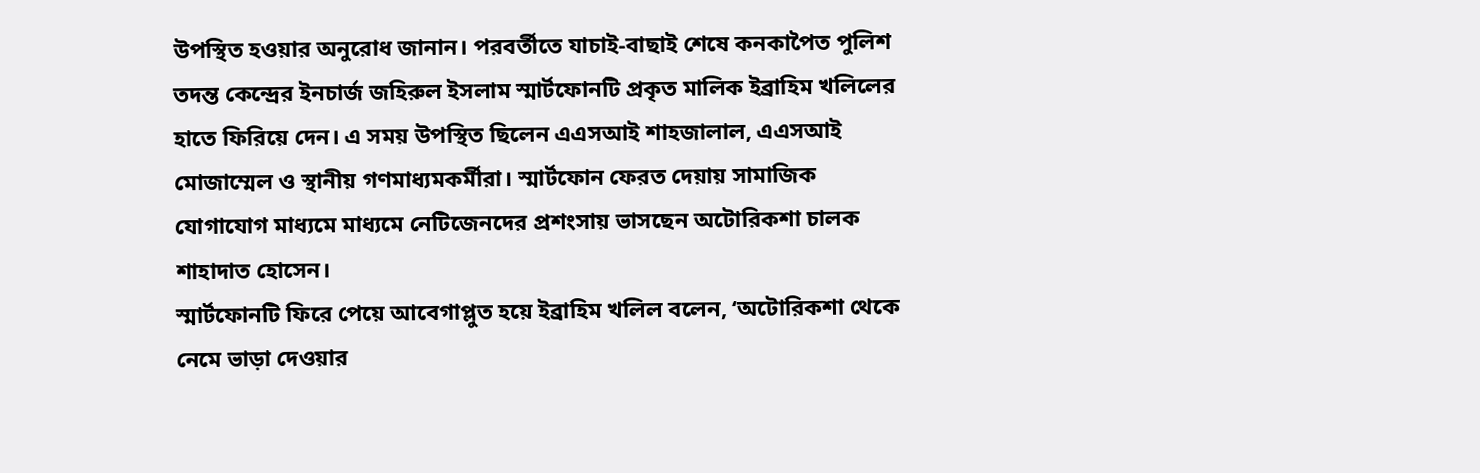উপস্থিত হওয়ার অনুরোধ জানান। পরবর্তীতে যাচাই-বাছাই শেষে কনকাপৈত পুলিশ তদন্ত কেন্দ্রের ইনচার্জ জহিরুল ইসলাম স্মার্টফোনটি প্রকৃত মালিক ইব্রাহিম খলিলের হাতে ফিরিয়ে দেন। এ সময় উপস্থিত ছিলেন এএসআই শাহজালাল, এএসআই মোজাম্মেল ও স্থানীয় গণমাধ্যমকর্মীরা। স্মার্টফোন ফেরত দেয়ায় সামাজিক যোগাযোগ মাধ্যমে মাধ্যমে নেটিজেনদের প্রশংসায় ভাসছেন অটোরিকশা চালক শাহাদাত হোসেন।
স্মার্টফোনটি ফিরে পেয়ে আবেগাপ্লুত হয়ে ইব্রাহিম খলিল বলেন, ‘অটোরিকশা থেকে নেমে ভাড়া দেওয়ার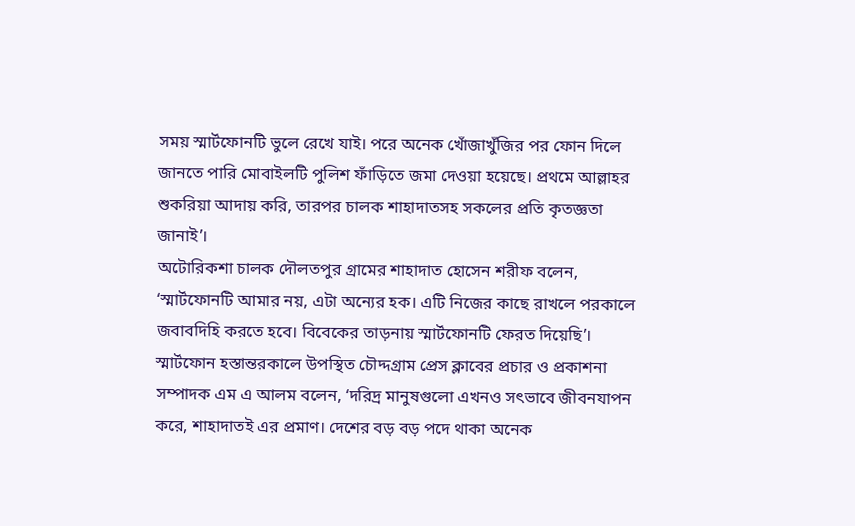সময় স্মার্টফোনটি ভুলে রেখে যাই। পরে অনেক খোঁজাখুঁজির পর ফোন দিলে জানতে পারি মোবাইলটি পুলিশ ফাঁড়িতে জমা দেওয়া হয়েছে। প্রথমে আল্লাহর শুকরিয়া আদায় করি, তারপর চালক শাহাদাতসহ সকলের প্রতি কৃতজ্ঞতা জানাই’।
অটোরিকশা চালক দৌলতপুর গ্রামের শাহাদাত হোসেন শরীফ বলেন, ‘স্মার্টফোনটি আমার নয়, এটা অন্যের হক। এটি নিজের কাছে রাখলে পরকালে জবাবদিহি করতে হবে। বিবেকের তাড়নায় স্মার্টফোনটি ফেরত দিয়েছি’।
স্মার্টফোন হস্তান্তরকালে উপস্থিত চৌদ্দগ্রাম প্রেস ক্লাবের প্রচার ও প্রকাশনা সম্পাদক এম এ আলম বলেন, ‘দরিদ্র মানুষগুলো এখনও সৎভাবে জীবনযাপন করে, শাহাদাতই এর প্রমাণ। দেশের বড় বড় পদে থাকা অনেক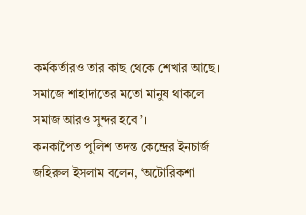কর্মকর্তারও তার কাছ থেকে শেখার আছে। সমাজে শাহাদাতের মতো মানুষ থাকলে সমাজ আরও সুন্দর হবে’।
কনকাপৈত পুলিশ তদন্ত কেন্দ্রের ইনচার্জ জহিরুল ইসলাম বলেন, ‘অটোরিকশা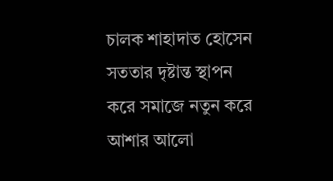চালক শাহাদাত হোসেন সততার দৃষ্টান্ত স্থাপন করে সমাজে নতুন করে আশার আলো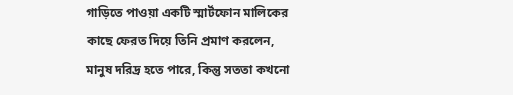গাড়িতে পাওয়া একটি স্মার্টফোন মালিকের কাছে ফেরত দিয়ে তিনি প্রমাণ করলেন, মানুষ দরিদ্র হতে পারে, কিন্তু সততা কখনো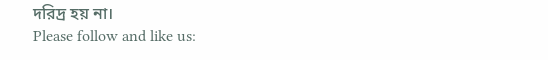দরিদ্র হয় না।
Please follow and like us: